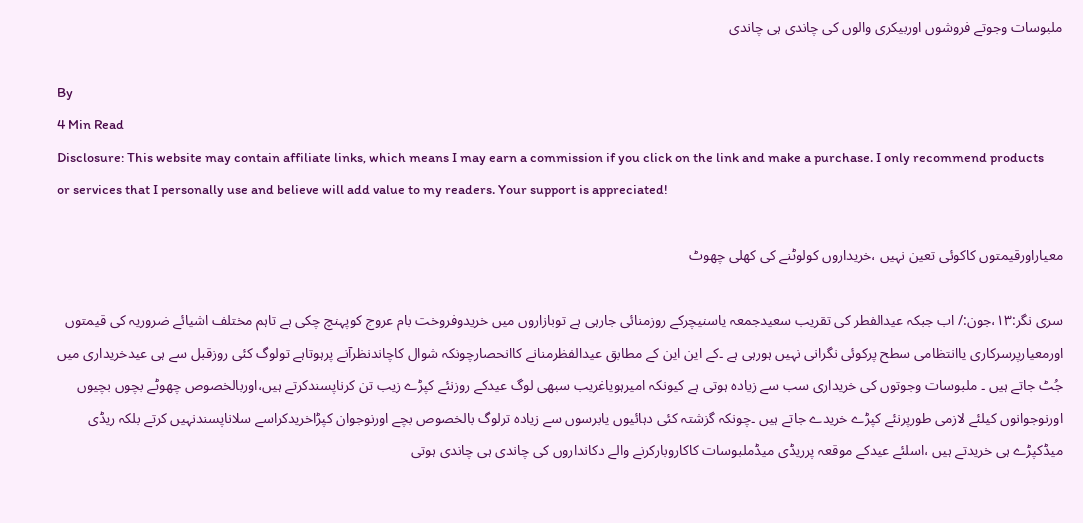ملبوسات وجوتے فروشوں اوربیکری والوں کی چاندی ہی چاندی

By
4 Min Read
Disclosure: This website may contain affiliate links, which means I may earn a commission if you click on the link and make a purchase. I only recommend products or services that I personally use and believe will add value to my readers. Your support is appreciated!

معیاراورقیمتوں کاکوئی تعین نہیں ،خریداروں کولوٹنے کی کھلی چھوٹ

سری نگر:۱۳،جون:/ اب جبکہ عیدالفطر کی تقریب سعیدجمعہ یاسنیچرکے روزمنائی جارہی ہے توبازاروں میں خریدوفروخت بام عروج کوپہنچ چکی ہے تاہم مختلف اشیائے ضروریہ کی قیمتوں اورمعیارپرسرکاری یاانتظامی سطح پرکوئی نگرانی نہیں ہورہی ہے ۔کے این این کے مطابق عیدالفظرمنانے کاانحصارچونکہ شوال کاچاندنظرآنے پرہوتاہے تولوگ کئی روزقبل سے ہی عیدخریداری میں جُٹ جاتے ہیں ۔ ملبوسات وجوتوں کی خریداری سب سے زیادہ ہوتی ہے کیونکہ امیرہویاغریب سبھی لوگ عیدکے روزنئے کپڑے زیب تن کرناپسندکرتے ہیں،اوربالخصوص چھوٹے بچوں بچیوں اورنوجوانوں کیلئے لازمی طورپرنئے کپڑے خریدے جاتے ہیں ۔چونکہ گزشتہ کئی دہائیوں یابرسوں سے زیادہ ترلوگ بالخصوص بچے اورنوجوان کپڑاخریدکراسے سلاناپسندنہیں کرتے بلکہ ریڈی میڈکپڑے ہی خریدتے ہیں ،اسلئے عیدکے موقعہ پرریڈی میڈملبوسات کاکاروبارکرنے والے دکانداروں کی چاندی ہی چاندی ہوتی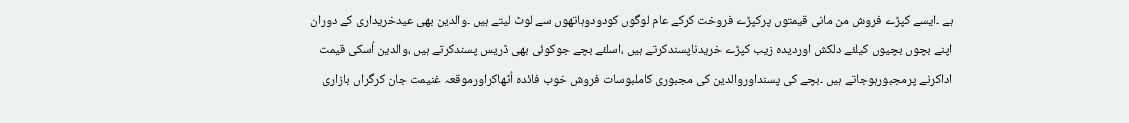ہے ۔ایسے کپڑے فروش من مانی قیمتوں پرکپڑے فروخت کرکے عام لوگوں کودودوہاتھوں سے لوٹ لیتے ہیں ۔والدین بھی عیدخریداری کے دوران اپنے بچوں بچیوں کیلئے دلکش اوردیدہ زیب کپڑے خریدناپسندکرتے ہیں ،اسلئے بچے جوکوئی بھی ڈریس پسندکرتے ہیں ،والدین اُسکی قیمت اداکرنے پرمجبورہوجاتے ہیں ۔بچے کی پسنداوروالدین کی مجبوری کاملبوسات فروش خوب فائدہ اُٹھاکراورموقعہ غنیمت جان کرگراں بازاری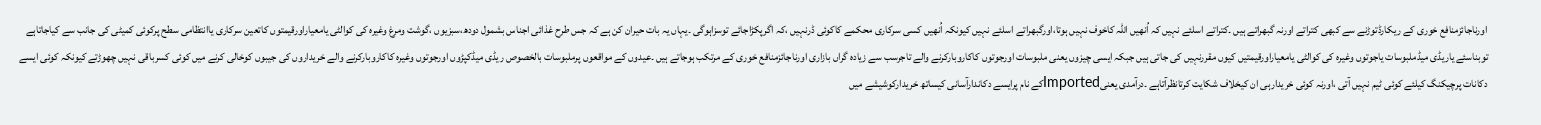اورناجائزمنافع خوری کے ریکارڈتوڑنے سے کبھی کتراتے اورنہ گبھراتے ہیں ۔کتراتے اسلئے نہیں کہ اُنھیں اللہ کاخوف نہیں ہوتا،اورگبھراتے اسلئے نہیں کیونکہ اُنھیں کسی سرکاری محکمے کاکوئی ڈرنہیں ،کہ اگرپکڑاجائے توسزاہوگی ۔یہاں یہ بات حیران کن ہے کہ جس طرح غذائی اجناس بشمول دودھ،سبزیوں ،گوشت ومرغ وغیرہ کی کوالٹی یامعیاراورقیمتوں کاتعین سرکاری یاانتظامی سطح پرکوئی کمیٹی کی جانب سے کیاجاتاہے توبناسئے یاریڈی میڈملبوسات یاجوتوں وغیرہ کی کوالٹی یامعیاراورقیمتیں کیوں مقررنہیں کی جاتی ہیں جبکہ ایسی چیزوں یعنی ملبوسات اورجوتوں کاکاروبارکرنے والے تاجرسب سے زیادہ گراں بازاری اورناجائزمنافع خوری کے مرتکب ہوجاتے ہیں ۔عیدوں کے مواقعوں پرملبوسات بالخصوص ریڈی میڈکپڑوں اورجوتوں وغیرہ کاکاروبارکرنے والے خریداروں کی جیبوں کوخالی کرنے میں کوئی کسرباقی نہیں چھوڑتے کیونکہ کوئی ایسے دکانات پرچیکنگ کیلئے کوئی ٹیم نہیں آتی ،اورنہ کوئی خریدارہی ان کیخلاف شکایت کرتانظرآتاہے ۔درآمدی یعنیImportedکے نام پرایسے دکاندارآسانی کیساتھ خریدارکوشیشے میں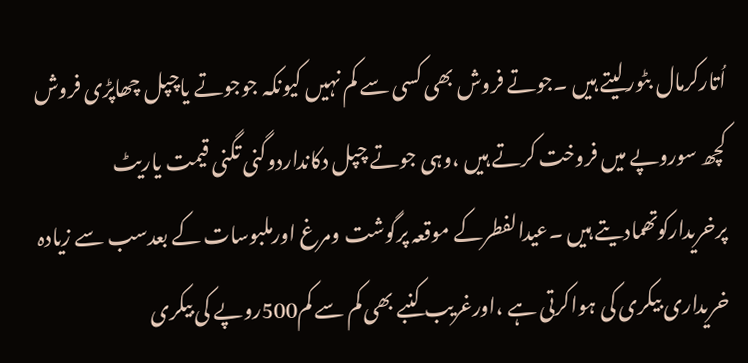اُتارکرمال بٹورلیتے ہیں ۔جوتے فروش بھی کسی سے کم نہیں کیونکہ جوجوتے یاچپل چھاپڑی فروش کچھ سوروپے میں فروخت کرتے ہیں ،وہی جوتے چپل دکانداردوگنی تگنی قیمت یاریٹ پرخریدارکوتھمادیتے ہیں ۔عیدالفطرکے موقعہ پرگوشت ومرغ اورملبوسات کے بعدسب سے زیادہ خریداری بیکری کی ہواکرتی ہے ،اورغریب کنبے بھی کم سے کم500روپے کی بیکری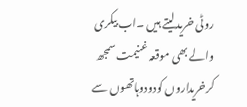روٹی خریدلیتے ہیں ۔اب بیکری والے بھی موقعہ غنیمت سمجھ کرخریداروں کودودوہاتھوں سے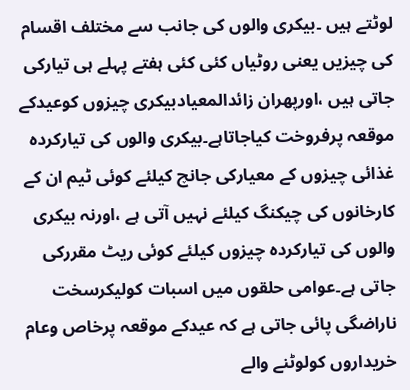لوٹتے ہیں ۔بیکری والوں کی جانب سے مختلف اقسام کی چیزیں یعنی روٹیاں کئی کئی ہفتے پہلے ہی تیارکی جاتی ہیں ،اورپھران زائدالمعیادبیکری چیزوں کوعیدکے موقعہ پرفروخت کیاجاتاہے۔بیکری والوں کی تیارکردہ غذائی چیزوں کے معیارکی جانچ کیلئے کوئی ٹیم ان کے کارخانوں کی چیکنگ کیلئے نہیں آتی ہے ،اورنہ بیکری والوں کی تیارکردہ چیزوں کیلئے کوئی ریٹ مقررکی جاتی ہے۔عوامی حلقوں میں اسبات کولیکرسخت ناراضگی پائی جاتی ہے کہ عیدکے موقعہ پرخاص وعام خریداروں کولوٹنے والے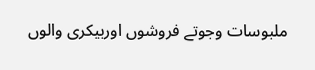ملبوسات وجوتے فروشوں اوربیکری والوں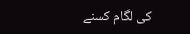کی لگام کسنے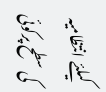کیلئے انتظامیہ کی سطح پرکوئی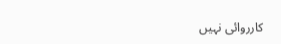کارروائی نہیں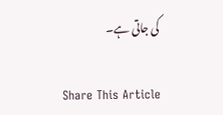کی جاتی ہے۔

Share This Article